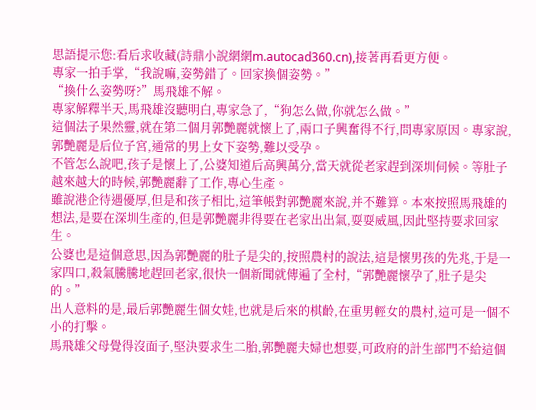思語提示您:看后求收藏(詩鼎小說網網m.autocad360.cn),接著再看更方便。
專家一拍手掌,“我說嘛,姿勢錯了。回家換個姿勢。”
“換什么姿勢呀?”馬飛雄不解。
專家解釋半天,馬飛雄沒聽明白,專家急了,“狗怎么做,你就怎么做。”
這個法子果然靈,就在第二個月郭艷麗就懷上了,兩口子興奮得不行,問專家原因。專家說,郭艷麗是后位子宮,通常的男上女下姿勢,難以受孕。
不管怎么說吧,孩子是懷上了,公婆知道后高興萬分,當天就從老家趕到深圳伺候。等肚子越來越大的時候,郭艷麗辭了工作,專心生產。
雖說港企待遇優厚,但是和孩子相比,這筆帳對郭艷麗來說,并不難算。本來按照馬飛雄的想法,是要在深圳生產的,但是郭艷麗非得要在老家出出氣,耍耍威風,因此堅持要求回家生。
公婆也是這個意思,因為郭艷麗的肚子是尖的,按照農村的說法,這是懷男孩的先兆,于是一家四口,殺氣騰騰地趕回老家,很快一個新聞就傳遍了全村,“郭艷麗懷孕了,肚子是尖的。”
出人意料的是,最后郭艷麗生個女娃,也就是后來的棋齡,在重男輕女的農村,這可是一個不小的打擊。
馬飛雄父母覺得沒面子,堅決要求生二胎,郭艷麗夫婦也想要,可政府的計生部門不給這個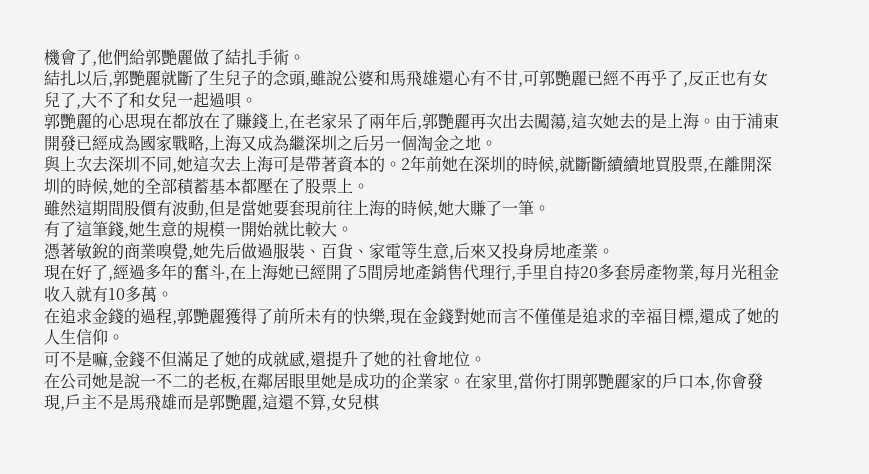機會了,他們給郭艷麗做了結扎手術。
結扎以后,郭艷麗就斷了生兒子的念頭,雖說公婆和馬飛雄還心有不甘,可郭艷麗已經不再乎了,反正也有女兒了,大不了和女兒一起過唄。
郭艷麗的心思現在都放在了賺錢上,在老家呆了兩年后,郭艷麗再次出去闖蕩,這次她去的是上海。由于浦東開發已經成為國家戰略,上海又成為繼深圳之后另一個淘金之地。
與上次去深圳不同,她這次去上海可是帶著資本的。2年前她在深圳的時候,就斷斷續續地買股票,在離開深圳的時候,她的全部積蓄基本都壓在了股票上。
雖然這期間股價有波動,但是當她要套現前往上海的時候,她大賺了一筆。
有了這筆錢,她生意的規模一開始就比較大。
憑著敏銳的商業嗅覺,她先后做過服裝、百貨、家電等生意,后來又投身房地產業。
現在好了,經過多年的奮斗,在上海她已經開了5間房地產銷售代理行,手里自持20多套房產物業,每月光租金收入就有10多萬。
在追求金錢的過程,郭艷麗獲得了前所未有的快樂,現在金錢對她而言不僅僅是追求的幸福目標,還成了她的人生信仰。
可不是嘛,金錢不但滿足了她的成就感,還提升了她的社會地位。
在公司她是說一不二的老板,在鄰居眼里她是成功的企業家。在家里,當你打開郭艷麗家的戶口本,你會發現,戶主不是馬飛雄而是郭艷麗,這還不算,女兒棋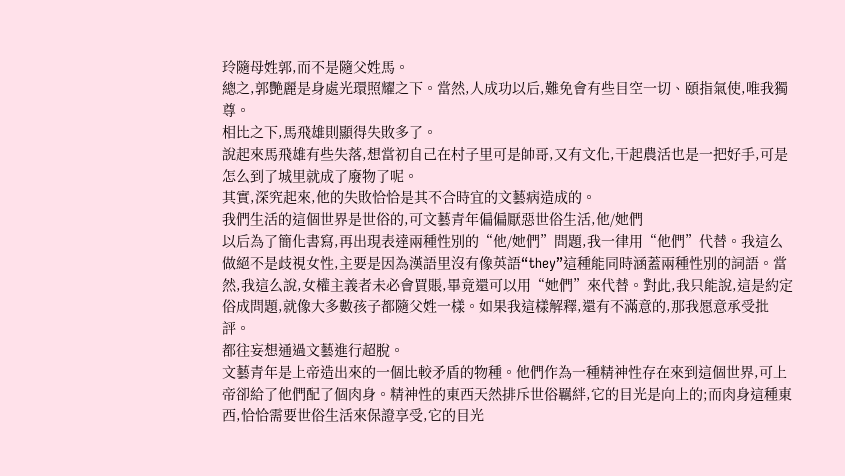玲隨母姓郭,而不是隨父姓馬。
總之,郭艷麗是身處光環照耀之下。當然,人成功以后,難免會有些目空一切、頤指氣使,唯我獨尊。
相比之下,馬飛雄則顯得失敗多了。
說起來馬飛雄有些失落,想當初自己在村子里可是帥哥,又有文化,干起農活也是一把好手,可是怎么到了城里就成了廢物了呢。
其實,深究起來,他的失敗恰恰是其不合時宜的文藝病造成的。
我們生活的這個世界是世俗的,可文藝青年偏偏厭惡世俗生活,他/她們
以后為了簡化書寫,再出現表達兩種性別的“他/她們”問題,我一律用“他們”代替。我這么做絕不是歧視女性,主要是因為漢語里沒有像英語“they”這種能同時涵蓋兩種性別的詞語。當然,我這么說,女權主義者未必會買賬,畢竟還可以用“她們”來代替。對此,我只能說,這是約定俗成問題,就像大多數孩子都隨父姓一樣。如果我這樣解釋,還有不滿意的,那我愿意承受批評。
都往妄想通過文藝進行超脫。
文藝青年是上帝造出來的一個比較矛盾的物種。他們作為一種精神性存在來到這個世界,可上帝卻給了他們配了個肉身。精神性的東西天然排斥世俗羈絆,它的目光是向上的;而肉身這種東西,恰恰需要世俗生活來保證享受,它的目光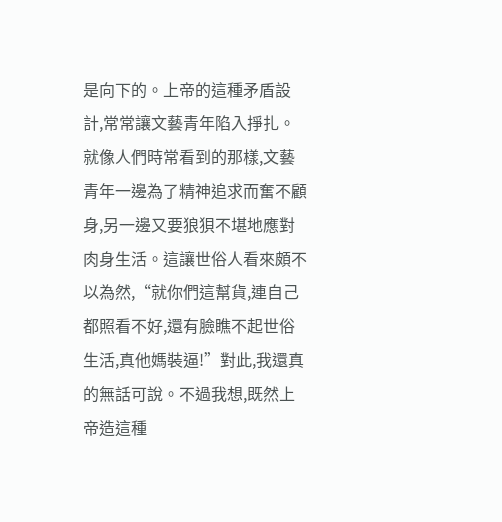是向下的。上帝的這種矛盾設計,常常讓文藝青年陷入掙扎。就像人們時常看到的那樣,文藝青年一邊為了精神追求而奮不顧身,另一邊又要狼狽不堪地應對肉身生活。這讓世俗人看來頗不以為然,“就你們這幫貨,連自己都照看不好,還有臉瞧不起世俗生活,真他媽裝逼!”對此,我還真的無話可說。不過我想,既然上帝造這種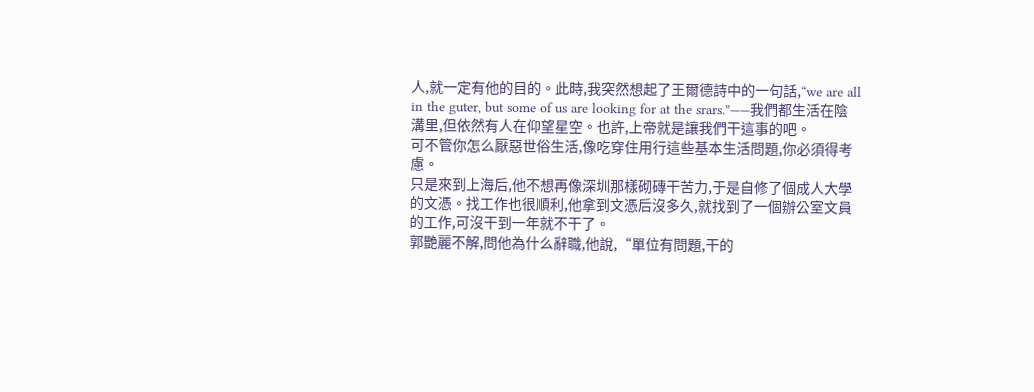人,就一定有他的目的。此時,我突然想起了王爾德詩中的一句話,“we are all in the guter, but some of us are looking for at the srars.”——我們都生活在陰溝里,但依然有人在仰望星空。也許,上帝就是讓我們干這事的吧。
可不管你怎么厭惡世俗生活,像吃穿住用行這些基本生活問題,你必須得考慮。
只是來到上海后,他不想再像深圳那樣砌磚干苦力,于是自修了個成人大學的文憑。找工作也很順利,他拿到文憑后沒多久,就找到了一個辦公室文員的工作,可沒干到一年就不干了。
郭艷麗不解,問他為什么辭職,他說,“單位有問題,干的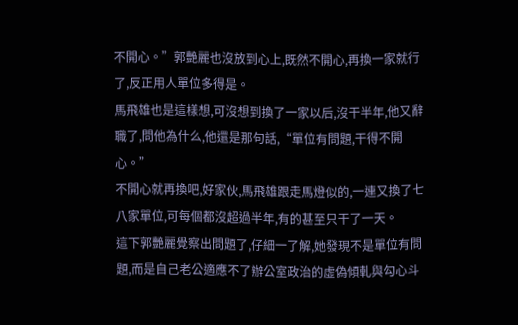不開心。”郭艷麗也沒放到心上,既然不開心,再換一家就行了,反正用人單位多得是。
馬飛雄也是這樣想,可沒想到換了一家以后,沒干半年,他又辭職了,問他為什么,他還是那句話,“單位有問題,干得不開心。”
不開心就再換吧,好家伙,馬飛雄跟走馬燈似的,一連又換了七八家單位,可每個都沒超過半年,有的甚至只干了一天。
這下郭艷麗覺察出問題了,仔細一了解,她發現不是單位有問題,而是自己老公適應不了辦公室政治的虛偽傾軋與勾心斗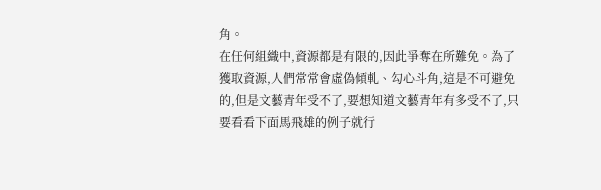角。
在任何組織中,資源都是有限的,因此爭奪在所難免。為了獲取資源,人們常常會虛偽傾軋、勾心斗角,這是不可避免的,但是文藝青年受不了,要想知道文藝青年有多受不了,只要看看下面馬飛雄的例子就行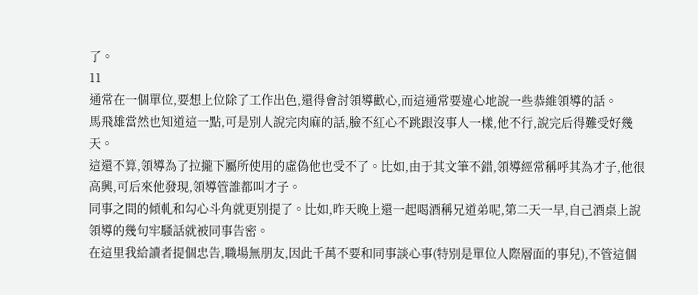了。
11
通常在一個單位,要想上位除了工作出色,還得會討領導歡心,而這通常要違心地說一些恭維領導的話。
馬飛雄當然也知道這一點,可是別人說完肉麻的話,臉不紅心不跳跟沒事人一樣,他不行,說完后得難受好幾天。
這還不算,領導為了拉攏下屬所使用的虛偽他也受不了。比如,由于其文筆不錯,領導經常稱呼其為才子,他很高興,可后來他發現,領導管誰都叫才子。
同事之間的傾軋和勾心斗角就更別提了。比如,昨天晚上還一起喝酒稱兄道弟呢,第二天一早,自己酒桌上說領導的幾句牢騷話就被同事告密。
在這里我給讀者提個忠告,職場無朋友,因此千萬不要和同事談心事(特別是單位人際層面的事兒),不管這個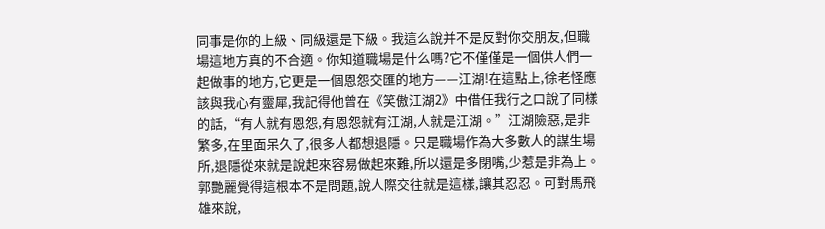同事是你的上級、同級還是下級。我這么說并不是反對你交朋友,但職場這地方真的不合適。你知道職場是什么嗎?它不僅僅是一個供人們一起做事的地方,它更是一個恩怨交匯的地方——江湖!在這點上,徐老怪應該與我心有靈犀,我記得他曾在《笑傲江湖2》中借任我行之口說了同樣的話,“有人就有恩怨,有恩怨就有江湖,人就是江湖。”江湖險惡,是非繁多,在里面呆久了,很多人都想退隱。只是職場作為大多數人的謀生場所,退隱從來就是說起來容易做起來難,所以還是多閉嘴,少惹是非為上。
郭艷麗覺得這根本不是問題,說人際交往就是這樣,讓其忍忍。可對馬飛雄來說,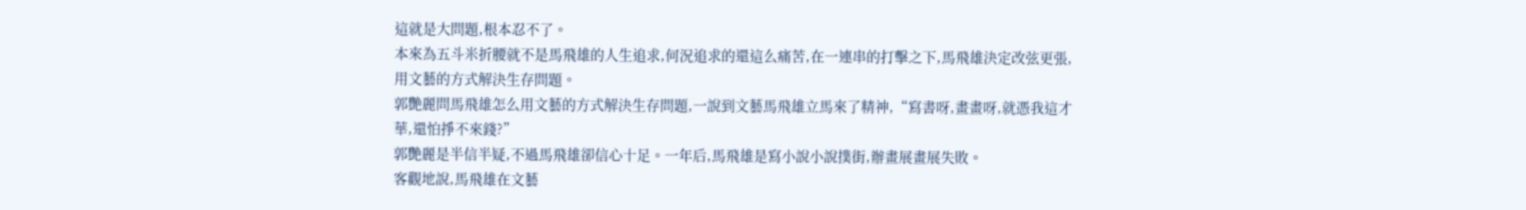這就是大問題,根本忍不了。
本來為五斗米折腰就不是馬飛雄的人生追求,何況追求的還這么痛苦,在一連串的打擊之下,馬飛雄決定改弦更張,用文藝的方式解決生存問題。
郭艷麗問馬飛雄怎么用文藝的方式解決生存問題,一說到文藝馬飛雄立馬來了精神,“寫書呀,畫畫呀,就憑我這才華,還怕掙不來錢?”
郭艷麗是半信半疑,不過馬飛雄卻信心十足。一年后,馬飛雄是寫小說小說撲街,辦畫展畫展失敗。
客觀地說,馬飛雄在文藝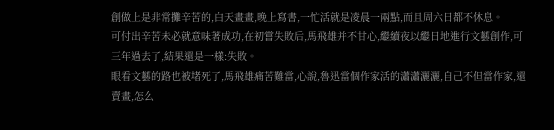創做上是非常攤辛苦的,白天畫畫,晚上寫書,一忙活就是凌晨一兩點,而且周六日都不休息。
可付出辛苦未必就意味著成功,在初嘗失敗后,馬飛雄并不甘心,繼續夜以繼日地進行文藝創作,可三年過去了,結果還是一樣:失敗。
眼看文藝的路也被堵死了,馬飛雄痛苦難當,心說,魯迅當個作家活的瀟瀟灑灑,自己不但當作家,還賣畫,怎么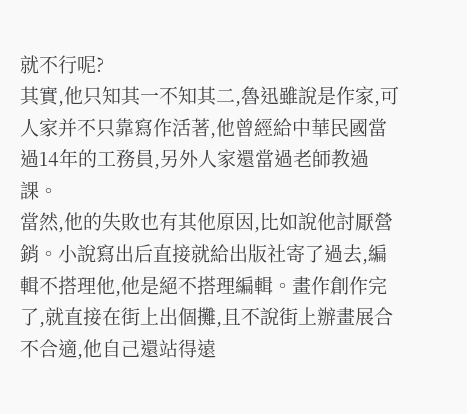就不行呢?
其實,他只知其一不知其二,魯迅雖說是作家,可人家并不只靠寫作活著,他曾經給中華民國當過14年的工務員,另外人家還當過老師教過課。
當然,他的失敗也有其他原因,比如說他討厭營銷。小說寫出后直接就給出版社寄了過去,編輯不搭理他,他是絕不搭理編輯。畫作創作完了,就直接在街上出個攤,且不說街上辦畫展合不合適,他自己還站得遠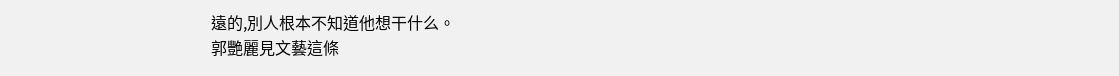遠的,別人根本不知道他想干什么。
郭艷麗見文藝這條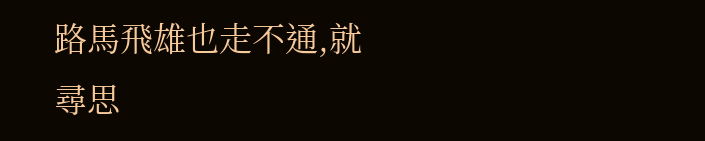路馬飛雄也走不通,就尋思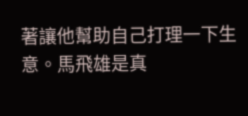著讓他幫助自己打理一下生意。馬飛雄是真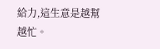給力,這生意是越幫越忙。